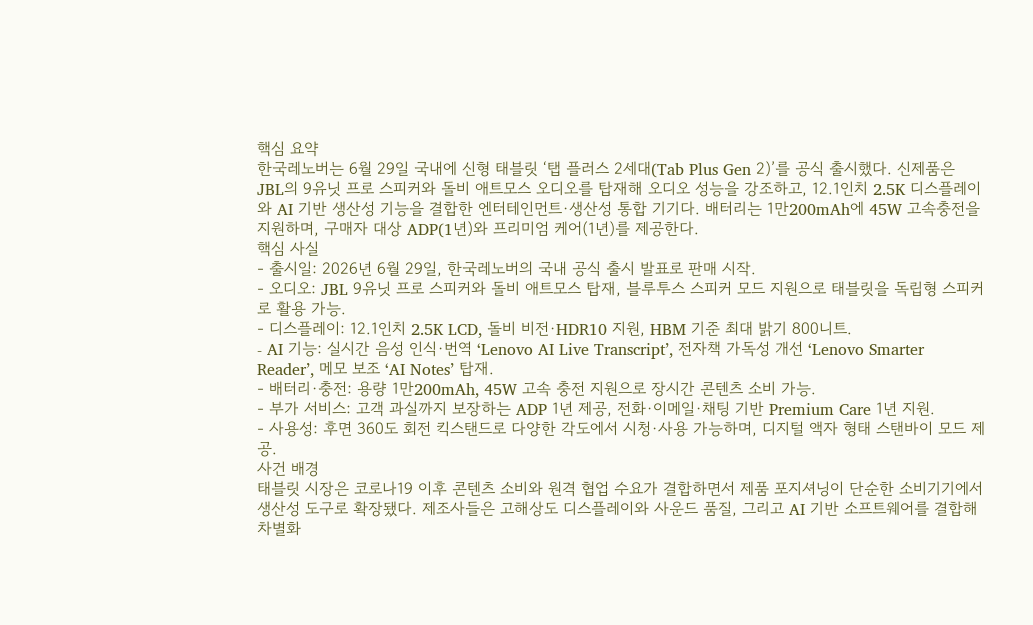핵심 요약
한국레노버는 6월 29일 국내에 신형 태블릿 ‘탭 플러스 2세대(Tab Plus Gen 2)’를 공식 출시했다. 신제품은 JBL의 9유닛 프로 스피커와 돌비 애트모스 오디오를 탑재해 오디오 성능을 강조하고, 12.1인치 2.5K 디스플레이와 AI 기반 생산성 기능을 결합한 엔터테인먼트·생산성 통합 기기다. 배터리는 1만200mAh에 45W 고속충전을 지원하며, 구매자 대상 ADP(1년)와 프리미엄 케어(1년)를 제공한다.
핵심 사실
- 출시일: 2026년 6월 29일, 한국레노버의 국내 공식 출시 발표로 판매 시작.
- 오디오: JBL 9유닛 프로 스피커와 돌비 애트모스 탑재, 블루투스 스피커 모드 지원으로 태블릿을 독립형 스피커로 활용 가능.
- 디스플레이: 12.1인치 2.5K LCD, 돌비 비전·HDR10 지원, HBM 기준 최대 밝기 800니트.
- AI 기능: 실시간 음성 인식·번역 ‘Lenovo AI Live Transcript’, 전자책 가독성 개선 ‘Lenovo Smarter Reader’, 메모 보조 ‘AI Notes’ 탑재.
- 배터리·충전: 용량 1만200mAh, 45W 고속 충전 지원으로 장시간 콘텐츠 소비 가능.
- 부가 서비스: 고객 과실까지 보장하는 ADP 1년 제공, 전화·이메일·채팅 기반 Premium Care 1년 지원.
- 사용성: 후면 360도 회전 킥스탠드로 다양한 각도에서 시청·사용 가능하며, 디지털 액자 형태 스탠바이 모드 제공.
사건 배경
태블릿 시장은 코로나19 이후 콘텐츠 소비와 원격 협업 수요가 결합하면서 제품 포지셔닝이 단순한 소비기기에서 생산성 도구로 확장됐다. 제조사들은 고해상도 디스플레이와 사운드 품질, 그리고 AI 기반 소프트웨어를 결합해 차별화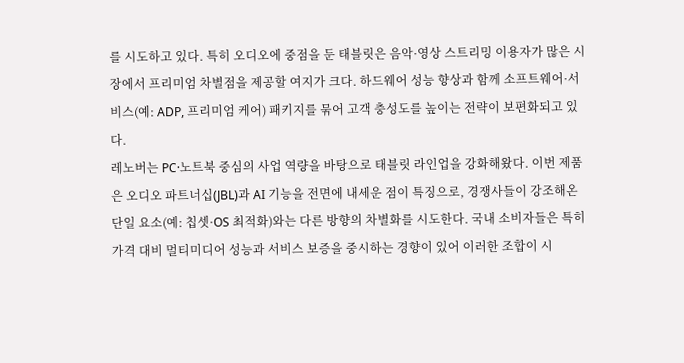를 시도하고 있다. 특히 오디오에 중점을 둔 태블릿은 음악·영상 스트리밍 이용자가 많은 시장에서 프리미엄 차별점을 제공할 여지가 크다. 하드웨어 성능 향상과 함께 소프트웨어·서비스(예: ADP, 프리미엄 케어) 패키지를 묶어 고객 충성도를 높이는 전략이 보편화되고 있다.
레노버는 PC·노트북 중심의 사업 역량을 바탕으로 태블릿 라인업을 강화해왔다. 이번 제품은 오디오 파트너십(JBL)과 AI 기능을 전면에 내세운 점이 특징으로, 경쟁사들이 강조해온 단일 요소(예: 칩셋·OS 최적화)와는 다른 방향의 차별화를 시도한다. 국내 소비자들은 특히 가격 대비 멀티미디어 성능과 서비스 보증을 중시하는 경향이 있어 이러한 조합이 시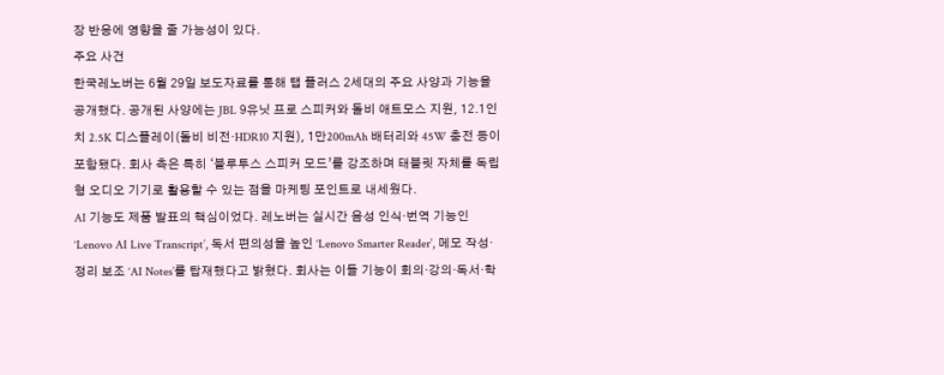장 반응에 영향을 줄 가능성이 있다.
주요 사건
한국레노버는 6월 29일 보도자료를 통해 탭 플러스 2세대의 주요 사양과 기능을 공개했다. 공개된 사양에는 JBL 9유닛 프로 스피커와 돌비 애트모스 지원, 12.1인치 2.5K 디스플레이(돌비 비전·HDR10 지원), 1만200mAh 배터리와 45W 충전 등이 포함됐다. 회사 측은 특히 ‘블루투스 스피커 모드’를 강조하며 태블릿 자체를 독립형 오디오 기기로 활용할 수 있는 점을 마케팅 포인트로 내세웠다.
AI 기능도 제품 발표의 핵심이었다. 레노버는 실시간 음성 인식·번역 기능인 ‘Lenovo AI Live Transcript’, 독서 편의성을 높인 ‘Lenovo Smarter Reader’, 메모 작성·정리 보조 ‘AI Notes’를 탑재했다고 밝혔다. 회사는 이들 기능이 회의·강의·독서·학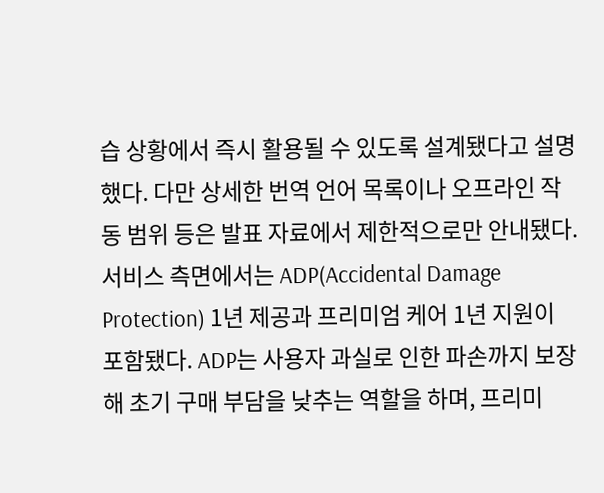습 상황에서 즉시 활용될 수 있도록 설계됐다고 설명했다. 다만 상세한 번역 언어 목록이나 오프라인 작동 범위 등은 발표 자료에서 제한적으로만 안내됐다.
서비스 측면에서는 ADP(Accidental Damage Protection) 1년 제공과 프리미엄 케어 1년 지원이 포함됐다. ADP는 사용자 과실로 인한 파손까지 보장해 초기 구매 부담을 낮추는 역할을 하며, 프리미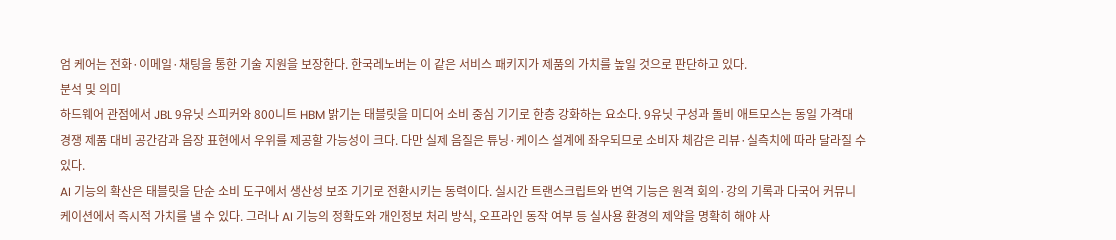엄 케어는 전화·이메일·채팅을 통한 기술 지원을 보장한다. 한국레노버는 이 같은 서비스 패키지가 제품의 가치를 높일 것으로 판단하고 있다.
분석 및 의미
하드웨어 관점에서 JBL 9유닛 스피커와 800니트 HBM 밝기는 태블릿을 미디어 소비 중심 기기로 한층 강화하는 요소다. 9유닛 구성과 돌비 애트모스는 동일 가격대 경쟁 제품 대비 공간감과 음장 표현에서 우위를 제공할 가능성이 크다. 다만 실제 음질은 튜닝·케이스 설계에 좌우되므로 소비자 체감은 리뷰·실측치에 따라 달라질 수 있다.
AI 기능의 확산은 태블릿을 단순 소비 도구에서 생산성 보조 기기로 전환시키는 동력이다. 실시간 트랜스크립트와 번역 기능은 원격 회의·강의 기록과 다국어 커뮤니케이션에서 즉시적 가치를 낼 수 있다. 그러나 AI 기능의 정확도와 개인정보 처리 방식, 오프라인 동작 여부 등 실사용 환경의 제약을 명확히 해야 사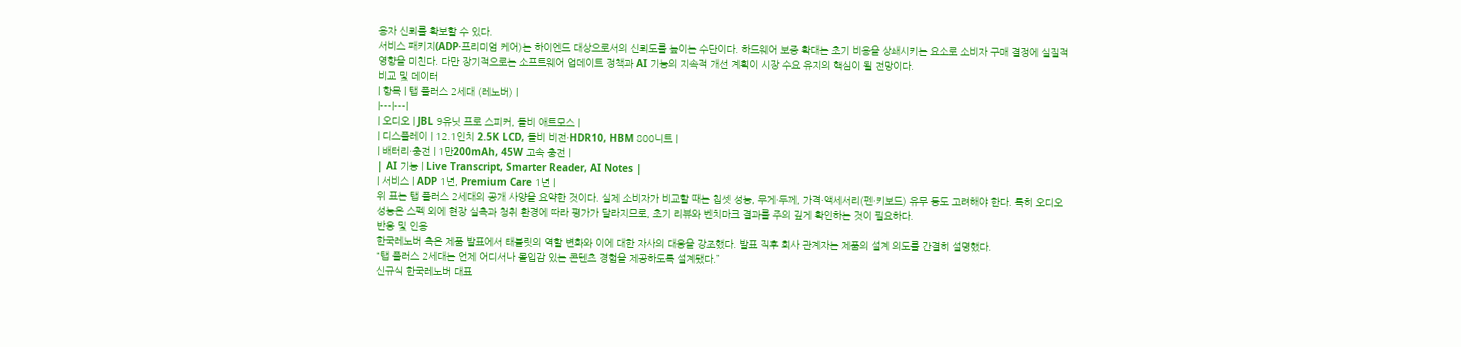용자 신뢰를 확보할 수 있다.
서비스 패키지(ADP·프리미엄 케어)는 하이엔드 대상으로서의 신뢰도를 높이는 수단이다. 하드웨어 보증 확대는 초기 비용을 상쇄시키는 요소로 소비자 구매 결정에 실질적 영향을 미친다. 다만 장기적으로는 소프트웨어 업데이트 정책과 AI 기능의 지속적 개선 계획이 시장 수요 유지의 핵심이 될 전망이다.
비교 및 데이터
| 항목 | 탭 플러스 2세대 (레노버) |
|---|---|
| 오디오 | JBL 9유닛 프로 스피커, 돌비 애트모스 |
| 디스플레이 | 12.1인치 2.5K LCD, 돌비 비전·HDR10, HBM 800니트 |
| 배터리·충전 | 1만200mAh, 45W 고속 충전 |
| AI 기능 | Live Transcript, Smarter Reader, AI Notes |
| 서비스 | ADP 1년, Premium Care 1년 |
위 표는 탭 플러스 2세대의 공개 사양을 요약한 것이다. 실제 소비자가 비교할 때는 칩셋 성능, 무게·두께, 가격·액세서리(펜·키보드) 유무 등도 고려해야 한다. 특히 오디오 성능은 스펙 외에 현장 실측과 청취 환경에 따라 평가가 달라지므로, 초기 리뷰와 벤치마크 결과를 주의 깊게 확인하는 것이 필요하다.
반응 및 인용
한국레노버 측은 제품 발표에서 태블릿의 역할 변화와 이에 대한 자사의 대응을 강조했다. 발표 직후 회사 관계자는 제품의 설계 의도를 간결히 설명했다.
“탭 플러스 2세대는 언제 어디서나 몰입감 있는 콘텐츠 경험을 제공하도록 설계됐다.”
신규식 한국레노버 대표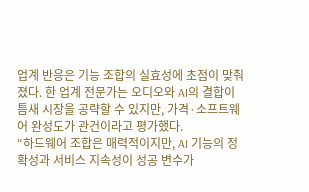업계 반응은 기능 조합의 실효성에 초점이 맞춰졌다. 한 업계 전문가는 오디오와 AI의 결합이 틈새 시장을 공략할 수 있지만, 가격·소프트웨어 완성도가 관건이라고 평가했다.
“하드웨어 조합은 매력적이지만, AI 기능의 정확성과 서비스 지속성이 성공 변수가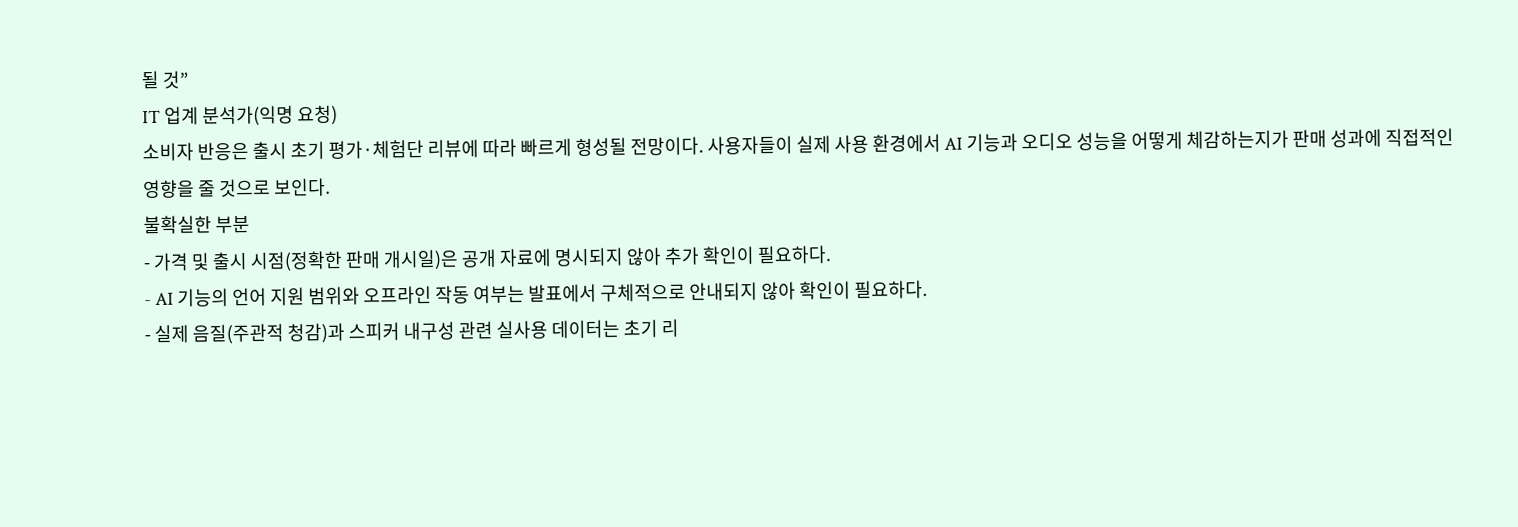될 것”
IT 업계 분석가(익명 요청)
소비자 반응은 출시 초기 평가·체험단 리뷰에 따라 빠르게 형성될 전망이다. 사용자들이 실제 사용 환경에서 AI 기능과 오디오 성능을 어떻게 체감하는지가 판매 성과에 직접적인 영향을 줄 것으로 보인다.
불확실한 부분
- 가격 및 출시 시점(정확한 판매 개시일)은 공개 자료에 명시되지 않아 추가 확인이 필요하다.
- AI 기능의 언어 지원 범위와 오프라인 작동 여부는 발표에서 구체적으로 안내되지 않아 확인이 필요하다.
- 실제 음질(주관적 청감)과 스피커 내구성 관련 실사용 데이터는 초기 리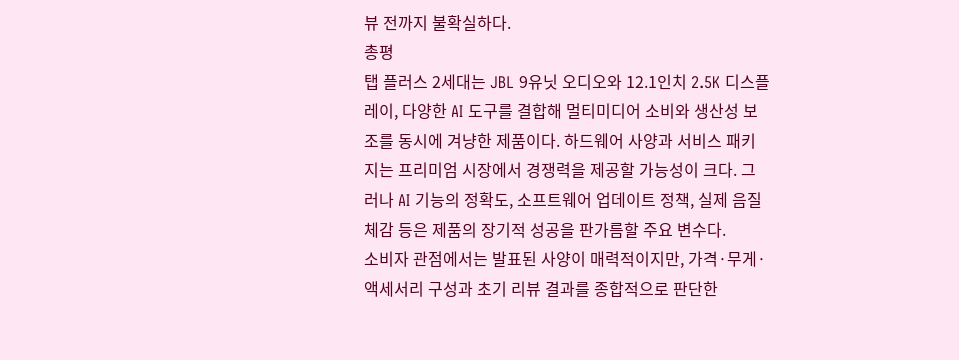뷰 전까지 불확실하다.
총평
탭 플러스 2세대는 JBL 9유닛 오디오와 12.1인치 2.5K 디스플레이, 다양한 AI 도구를 결합해 멀티미디어 소비와 생산성 보조를 동시에 겨냥한 제품이다. 하드웨어 사양과 서비스 패키지는 프리미엄 시장에서 경쟁력을 제공할 가능성이 크다. 그러나 AI 기능의 정확도, 소프트웨어 업데이트 정책, 실제 음질 체감 등은 제품의 장기적 성공을 판가름할 주요 변수다.
소비자 관점에서는 발표된 사양이 매력적이지만, 가격·무게·액세서리 구성과 초기 리뷰 결과를 종합적으로 판단한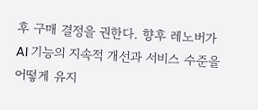후 구매 결정을 권한다. 향후 레노버가 AI 기능의 지속적 개선과 서비스 수준을 어떻게 유지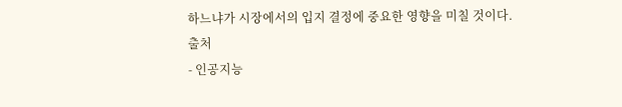하느냐가 시장에서의 입지 결정에 중요한 영향을 미칠 것이다.
출처
- 인공지능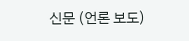신문 (언론 보도)